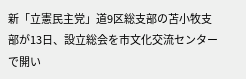新「立憲民主党」道9区総支部の苫小牧支部が13日、設立総会を市文化交流センターで開い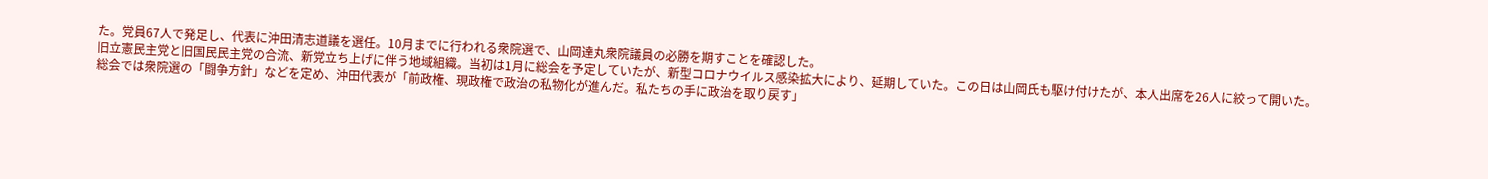た。党員67人で発足し、代表に沖田清志道議を選任。10月までに行われる衆院選で、山岡達丸衆院議員の必勝を期すことを確認した。
旧立憲民主党と旧国民民主党の合流、新党立ち上げに伴う地域組織。当初は1月に総会を予定していたが、新型コロナウイルス感染拡大により、延期していた。この日は山岡氏も駆け付けたが、本人出席を26人に絞って開いた。
総会では衆院選の「闘争方針」などを定め、沖田代表が「前政権、現政権で政治の私物化が進んだ。私たちの手に政治を取り戻す」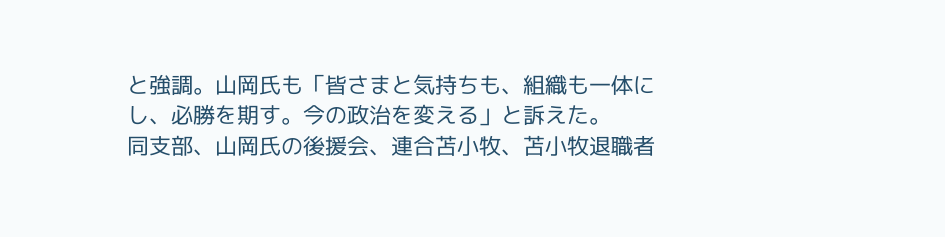と強調。山岡氏も「皆さまと気持ちも、組織も一体にし、必勝を期す。今の政治を変える」と訴えた。
同支部、山岡氏の後援会、連合苫小牧、苫小牧退職者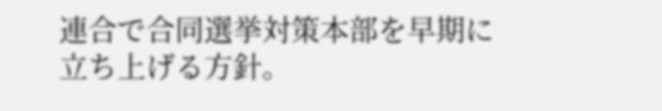連合で合同選挙対策本部を早期に立ち上げる方針。